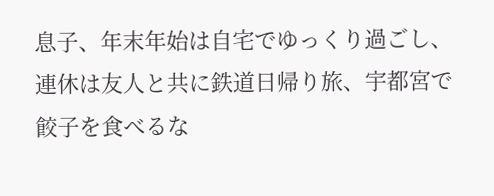息子、年末年始は自宅でゆっくり過ごし、連休は友人と共に鉄道日帰り旅、宇都宮で餃子を食べるな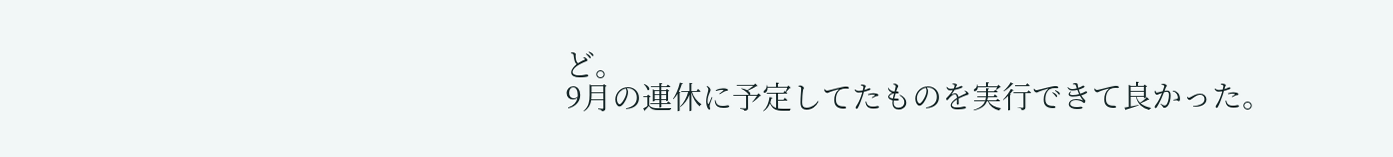ど。
9月の連休に予定してたものを実行できて良かった。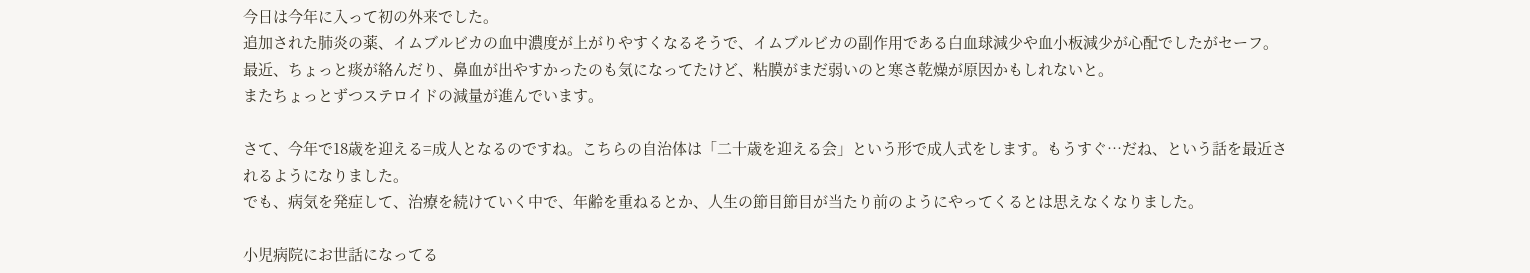今日は今年に入って初の外来でした。
追加された肺炎の薬、イムブルビカの血中濃度が上がりやすくなるそうで、イムブルビカの副作用である白血球減少や血小板減少が心配でしたがセーフ。
最近、ちょっと痰が絡んだり、鼻血が出やすかったのも気になってたけど、粘膜がまだ弱いのと寒さ乾燥が原因かもしれないと。
またちょっとずつステロイドの減量が進んでいます。

さて、今年で18歳を迎える=成人となるのですね。こちらの自治体は「二十歳を迎える会」という形で成人式をします。もうすぐ…だね、という話を最近されるようになりました。
でも、病気を発症して、治療を続けていく中で、年齢を重ねるとか、人生の節目節目が当たり前のようにやってくるとは思えなくなりました。

小児病院にお世話になってる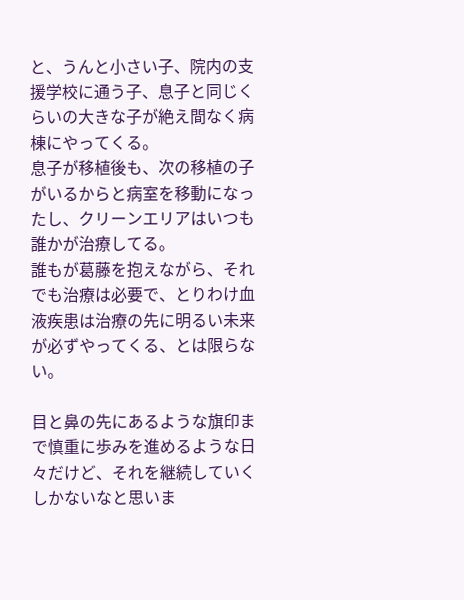と、うんと小さい子、院内の支援学校に通う子、息子と同じくらいの大きな子が絶え間なく病棟にやってくる。
息子が移植後も、次の移植の子がいるからと病室を移動になったし、クリーンエリアはいつも誰かが治療してる。
誰もが葛藤を抱えながら、それでも治療は必要で、とりわけ血液疾患は治療の先に明るい未来が必ずやってくる、とは限らない。

目と鼻の先にあるような旗印まで慎重に歩みを進めるような日々だけど、それを継続していくしかないなと思いま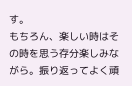す。
もちろん、楽しい時はその時を思う存分楽しみながら。振り返ってよく頑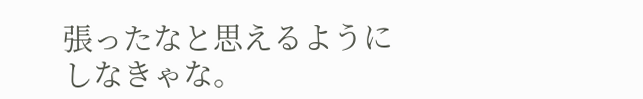張ったなと思えるようにしなきゃな。